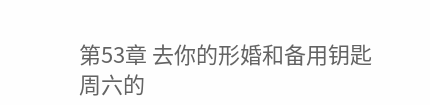第53章 去你的形婚和备用钥匙
周六的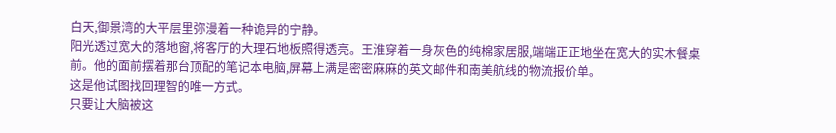白天,御景湾的大平层里弥漫着一种诡异的宁静。
阳光透过宽大的落地窗,将客厅的大理石地板照得透亮。王淮穿着一身灰色的纯棉家居服,端端正正地坐在宽大的实木餐桌前。他的面前摆着那台顶配的笔记本电脑,屏幕上满是密密麻麻的英文邮件和南美航线的物流报价单。
这是他试图找回理智的唯一方式。
只要让大脑被这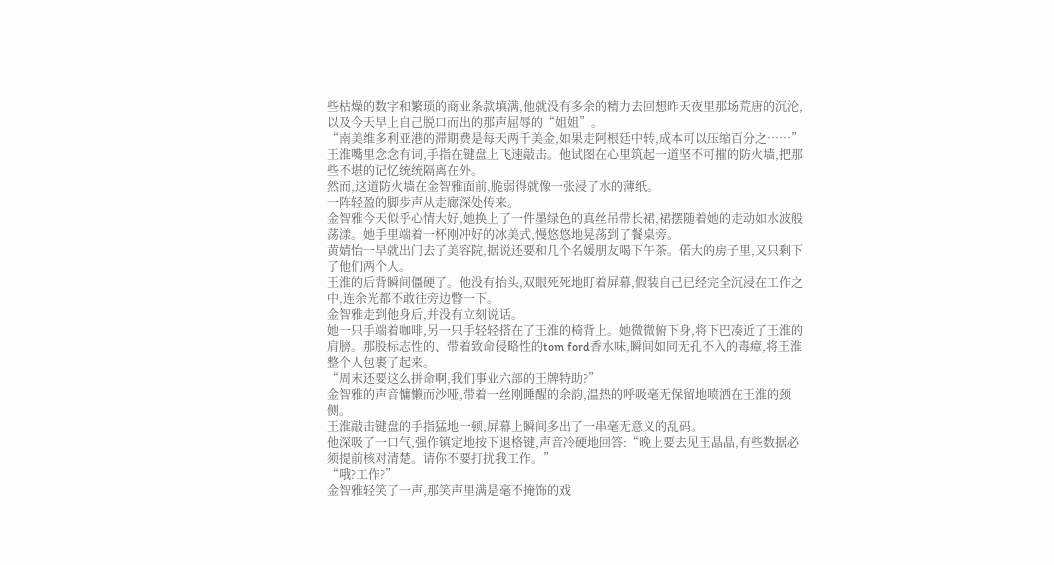些枯燥的数字和繁琐的商业条款填满,他就没有多余的精力去回想昨天夜里那场荒唐的沉沦,以及今天早上自己脱口而出的那声屈辱的“姐姐”。
“南美维多利亚港的滞期费是每天两千美金,如果走阿根廷中转,成本可以压缩百分之……”
王淮嘴里念念有词,手指在键盘上飞速敲击。他试图在心里筑起一道坚不可摧的防火墙,把那些不堪的记忆统统隔离在外。
然而,这道防火墙在金智雅面前,脆弱得就像一张浸了水的薄纸。
一阵轻盈的脚步声从走廊深处传来。
金智雅今天似乎心情大好,她换上了一件墨绿色的真丝吊带长裙,裙摆随着她的走动如水波般荡漾。她手里端着一杯刚冲好的冰美式,慢悠悠地晃荡到了餐桌旁。
黄婧怡一早就出门去了美容院,据说还要和几个名媛朋友喝下午茶。偌大的房子里,又只剩下了他们两个人。
王淮的后背瞬间僵硬了。他没有抬头,双眼死死地盯着屏幕,假装自己已经完全沉浸在工作之中,连余光都不敢往旁边瞥一下。
金智雅走到他身后,并没有立刻说话。
她一只手端着咖啡,另一只手轻轻搭在了王淮的椅背上。她微微俯下身,将下巴凑近了王淮的肩膀。那股标志性的、带着致命侵略性的tom ford香水味,瞬间如同无孔不入的毒瘴,将王淮整个人包裹了起来。
“周末还要这么拼命啊,我们事业六部的王牌特助?”
金智雅的声音慵懒而沙哑,带着一丝刚睡醒的余韵,温热的呼吸毫无保留地喷洒在王淮的颈侧。
王淮敲击键盘的手指猛地一顿,屏幕上瞬间多出了一串毫无意义的乱码。
他深吸了一口气,强作镇定地按下退格键,声音冷硬地回答:“晚上要去见王晶晶,有些数据必须提前核对清楚。请你不要打扰我工作。”
“哦?工作?”
金智雅轻笑了一声,那笑声里满是毫不掩饰的戏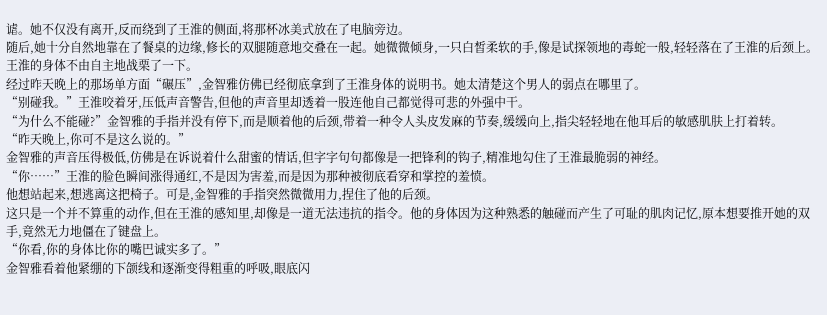谑。她不仅没有离开,反而绕到了王淮的侧面,将那杯冰美式放在了电脑旁边。
随后,她十分自然地靠在了餐桌的边缘,修长的双腿随意地交叠在一起。她微微倾身,一只白皙柔软的手,像是试探领地的毒蛇一般,轻轻落在了王淮的后颈上。
王淮的身体不由自主地战栗了一下。
经过昨天晚上的那场单方面“碾压”,金智雅仿佛已经彻底拿到了王淮身体的说明书。她太清楚这个男人的弱点在哪里了。
“别碰我。”王淮咬着牙,压低声音警告,但他的声音里却透着一股连他自己都觉得可悲的外强中干。
“为什么不能碰?”金智雅的手指并没有停下,而是顺着他的后颈,带着一种令人头皮发麻的节奏,缓缓向上,指尖轻轻地在他耳后的敏感肌肤上打着转。
“昨天晚上,你可不是这么说的。”
金智雅的声音压得极低,仿佛是在诉说着什么甜蜜的情话,但字字句句都像是一把锋利的钩子,精准地勾住了王淮最脆弱的神经。
“你……”王淮的脸色瞬间涨得通红,不是因为害羞,而是因为那种被彻底看穿和掌控的羞愤。
他想站起来,想逃离这把椅子。可是,金智雅的手指突然微微用力,捏住了他的后颈。
这只是一个并不算重的动作,但在王淮的感知里,却像是一道无法违抗的指令。他的身体因为这种熟悉的触碰而产生了可耻的肌肉记忆,原本想要推开她的双手,竟然无力地僵在了键盘上。
“你看,你的身体比你的嘴巴诚实多了。”
金智雅看着他紧绷的下颌线和逐渐变得粗重的呼吸,眼底闪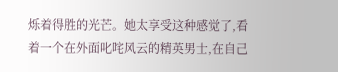烁着得胜的光芒。她太享受这种感觉了,看着一个在外面叱咤风云的精英男士,在自己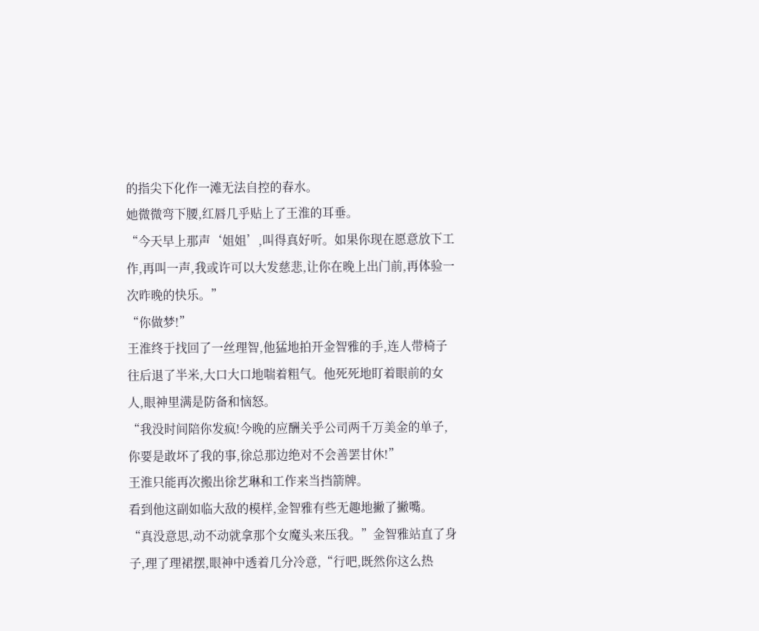的指尖下化作一滩无法自控的春水。
她微微弯下腰,红唇几乎贴上了王淮的耳垂。
“今天早上那声‘姐姐’,叫得真好听。如果你现在愿意放下工作,再叫一声,我或许可以大发慈悲,让你在晚上出门前,再体验一次昨晚的快乐。”
“你做梦!”
王淮终于找回了一丝理智,他猛地拍开金智雅的手,连人带椅子往后退了半米,大口大口地喘着粗气。他死死地盯着眼前的女人,眼神里满是防备和恼怒。
“我没时间陪你发疯!今晚的应酬关乎公司两千万美金的单子,你要是敢坏了我的事,徐总那边绝对不会善罢甘休!”
王淮只能再次搬出徐艺琳和工作来当挡箭牌。
看到他这副如临大敌的模样,金智雅有些无趣地撇了撇嘴。
“真没意思,动不动就拿那个女魔头来压我。”金智雅站直了身子,理了理裙摆,眼神中透着几分冷意,“行吧,既然你这么热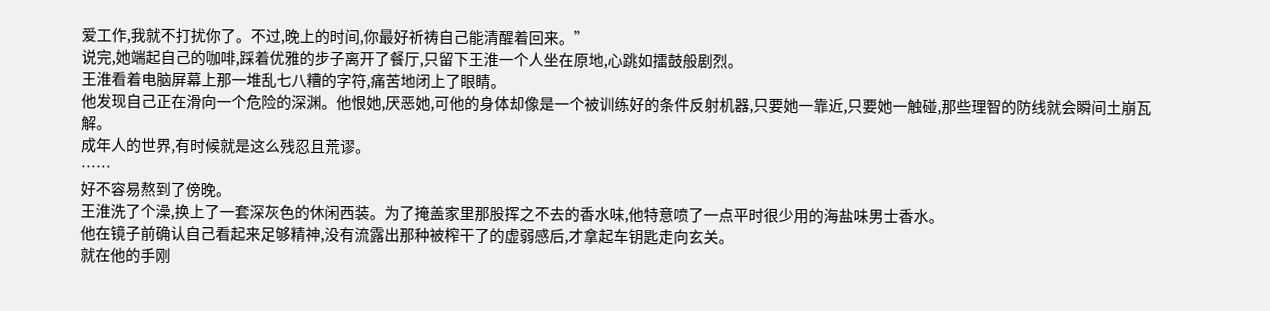爱工作,我就不打扰你了。不过,晚上的时间,你最好祈祷自己能清醒着回来。”
说完,她端起自己的咖啡,踩着优雅的步子离开了餐厅,只留下王淮一个人坐在原地,心跳如擂鼓般剧烈。
王淮看着电脑屏幕上那一堆乱七八糟的字符,痛苦地闭上了眼睛。
他发现自己正在滑向一个危险的深渊。他恨她,厌恶她,可他的身体却像是一个被训练好的条件反射机器,只要她一靠近,只要她一触碰,那些理智的防线就会瞬间土崩瓦解。
成年人的世界,有时候就是这么残忍且荒谬。
……
好不容易熬到了傍晚。
王淮洗了个澡,换上了一套深灰色的休闲西装。为了掩盖家里那股挥之不去的香水味,他特意喷了一点平时很少用的海盐味男士香水。
他在镜子前确认自己看起来足够精神,没有流露出那种被榨干了的虚弱感后,才拿起车钥匙走向玄关。
就在他的手刚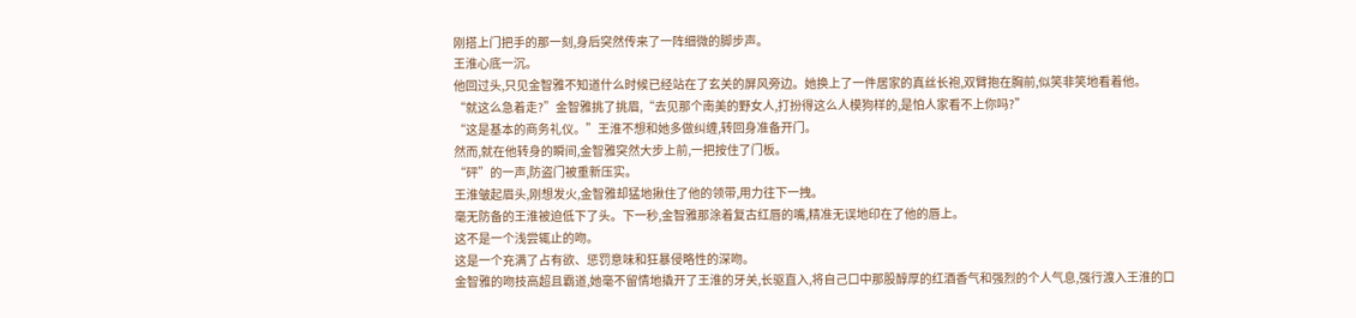刚搭上门把手的那一刻,身后突然传来了一阵细微的脚步声。
王淮心底一沉。
他回过头,只见金智雅不知道什么时候已经站在了玄关的屏风旁边。她换上了一件居家的真丝长袍,双臂抱在胸前,似笑非笑地看着他。
“就这么急着走?”金智雅挑了挑眉,“去见那个南美的野女人,打扮得这么人模狗样的,是怕人家看不上你吗?”
“这是基本的商务礼仪。”王淮不想和她多做纠缠,转回身准备开门。
然而,就在他转身的瞬间,金智雅突然大步上前,一把按住了门板。
“砰”的一声,防盗门被重新压实。
王淮皱起眉头,刚想发火,金智雅却猛地揪住了他的领带,用力往下一拽。
毫无防备的王淮被迫低下了头。下一秒,金智雅那涂着复古红唇的嘴,精准无误地印在了他的唇上。
这不是一个浅尝辄止的吻。
这是一个充满了占有欲、惩罚意味和狂暴侵略性的深吻。
金智雅的吻技高超且霸道,她毫不留情地撬开了王淮的牙关,长驱直入,将自己口中那股醇厚的红酒香气和强烈的个人气息,强行渡入王淮的口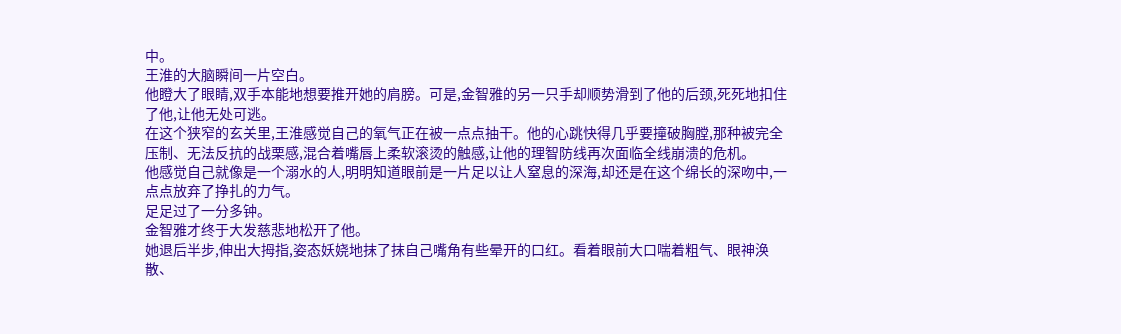中。
王淮的大脑瞬间一片空白。
他瞪大了眼睛,双手本能地想要推开她的肩膀。可是,金智雅的另一只手却顺势滑到了他的后颈,死死地扣住了他,让他无处可逃。
在这个狭窄的玄关里,王淮感觉自己的氧气正在被一点点抽干。他的心跳快得几乎要撞破胸膛,那种被完全压制、无法反抗的战栗感,混合着嘴唇上柔软滚烫的触感,让他的理智防线再次面临全线崩溃的危机。
他感觉自己就像是一个溺水的人,明明知道眼前是一片足以让人窒息的深海,却还是在这个绵长的深吻中,一点点放弃了挣扎的力气。
足足过了一分多钟。
金智雅才终于大发慈悲地松开了他。
她退后半步,伸出大拇指,姿态妖娆地抹了抹自己嘴角有些晕开的口红。看着眼前大口喘着粗气、眼神涣散、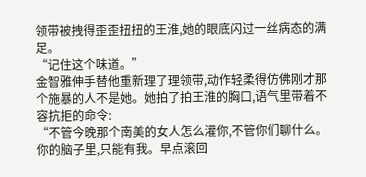领带被拽得歪歪扭扭的王淮,她的眼底闪过一丝病态的满足。
“记住这个味道。”
金智雅伸手替他重新理了理领带,动作轻柔得仿佛刚才那个施暴的人不是她。她拍了拍王淮的胸口,语气里带着不容抗拒的命令:
“不管今晚那个南美的女人怎么灌你,不管你们聊什么。你的脑子里,只能有我。早点滚回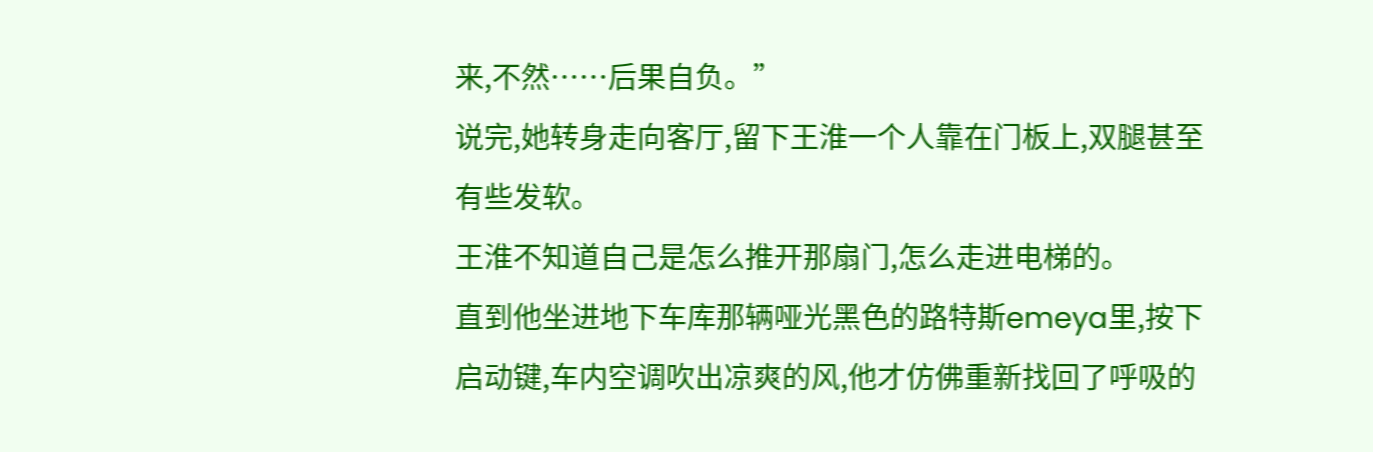来,不然……后果自负。”
说完,她转身走向客厅,留下王淮一个人靠在门板上,双腿甚至有些发软。
王淮不知道自己是怎么推开那扇门,怎么走进电梯的。
直到他坐进地下车库那辆哑光黑色的路特斯emeya里,按下启动键,车内空调吹出凉爽的风,他才仿佛重新找回了呼吸的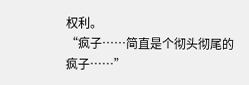权利。
“疯子……简直是个彻头彻尾的疯子……”